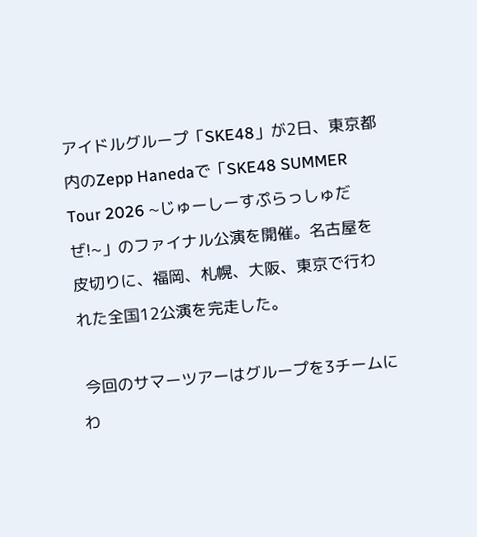アイドルグループ「SKE48」が2日、東京都内のZepp Hanedaで「SKE48 SUMMER Tour 2026 ~じゅーしーすぷらっしゅだぜ!~」のファイナル公演を開催。名古屋を皮切りに、福岡、札幌、大阪、東京で行われた全国12公演を完走した。

 今回のサマーツアーはグループを3チームにわ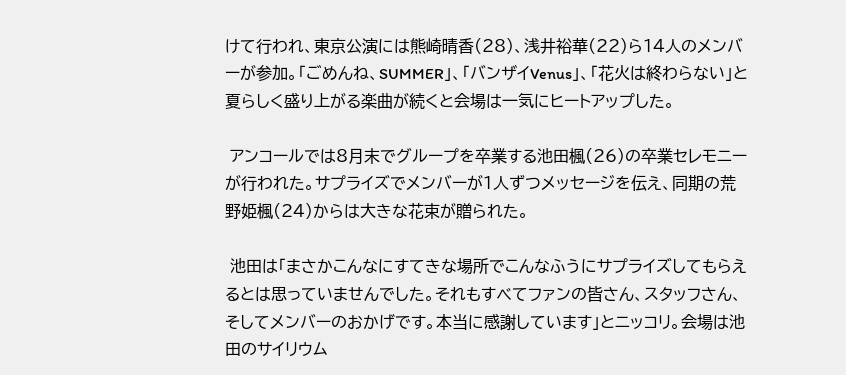けて行われ、東京公演には熊崎晴香(28)、浅井裕華(22)ら14人のメンバーが参加。「ごめんね、SUMMER」、「バンザイVenus」、「花火は終わらない」と夏らしく盛り上がる楽曲が続くと会場は一気にヒートアップした。

 アンコールでは8月末でグループを卒業する池田楓(26)の卒業セレモニーが行われた。サプライズでメンバーが1人ずつメッセージを伝え、同期の荒野姫楓(24)からは大きな花束が贈られた。

 池田は「まさかこんなにすてきな場所でこんなふうにサプライズしてもらえるとは思っていませんでした。それもすべてファンの皆さん、スタッフさん、そしてメンバーのおかげです。本当に感謝しています」とニッコリ。会場は池田のサイリウム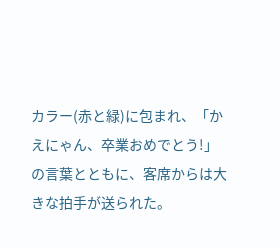カラー(赤と緑)に包まれ、「かえにゃん、卒業おめでとう!」の言葉とともに、客席からは大きな拍手が送られた。